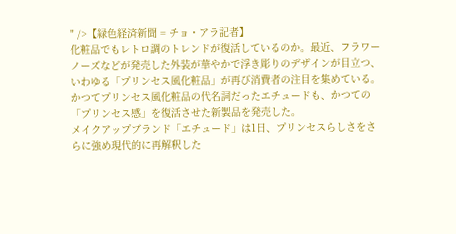" />【緑色経済新聞 = チョ・アラ記者】
化粧品でもレトロ調のトレンドが復活しているのか。最近、フラワーノーズなどが発売した外装が華やかで浮き彫りのデザインが目立つ、いわゆる「プリンセス風化粧品」が再び消費者の注目を集めている。かつてプリンセス風化粧品の代名詞だったエチュードも、かつての「プリンセス感」を復活させた新製品を発売した。
メイクアップブランド「エチュード」は1日、プリンセスらしさをさらに強め現代的に再解釈した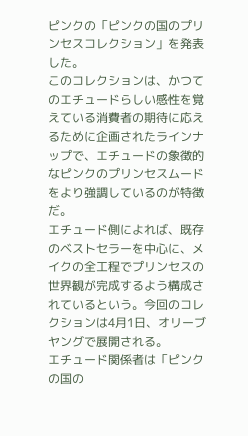ピンクの「ピンクの国のプリンセスコレクション」を発表した。
このコレクションは、かつてのエチュードらしい感性を覚えている消費者の期待に応えるために企画されたラインナップで、エチュードの象徴的なピンクのプリンセスムードをより強調しているのが特徴だ。
エチュード側によれば、既存のベストセラーを中心に、メイクの全工程でプリンセスの世界観が完成するよう構成されているという。今回のコレクションは4月1日、オリーブヤングで展開される。
エチュード関係者は「ピンクの国の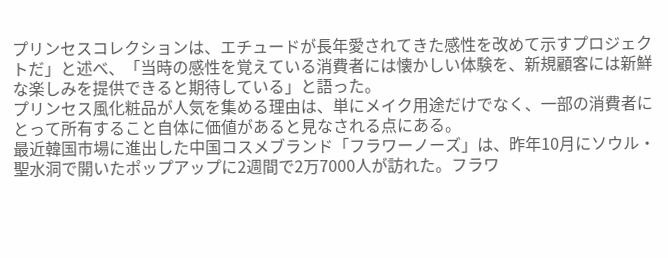プリンセスコレクションは、エチュードが長年愛されてきた感性を改めて示すプロジェクトだ」と述べ、「当時の感性を覚えている消費者には懐かしい体験を、新規顧客には新鮮な楽しみを提供できると期待している」と語った。
プリンセス風化粧品が人気を集める理由は、単にメイク用途だけでなく、一部の消費者にとって所有すること自体に価値があると見なされる点にある。
最近韓国市場に進出した中国コスメブランド「フラワーノーズ」は、昨年10月にソウル・聖水洞で開いたポップアップに2週間で2万7000人が訪れた。フラワ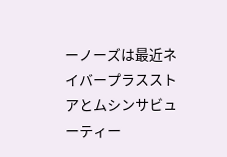ーノーズは最近ネイバープラスストアとムシンサビューティー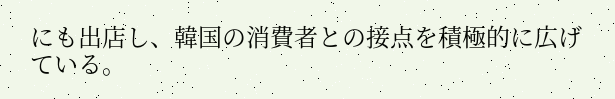にも出店し、韓国の消費者との接点を積極的に広げている。